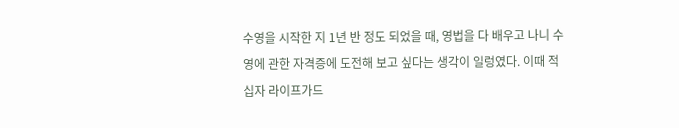수영을 시작한 지 1년 반 정도 되었을 때, 영법을 다 배우고 나니 수영에 관한 자격증에 도전해 보고 싶다는 생각이 일렁였다. 이때 적십자 라이프가드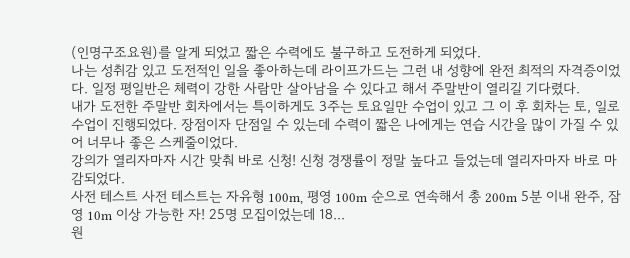(인명구조요원)를 알게 되었고 짧은 수력에도 불구하고 도전하게 되었다.
나는 성취감 있고 도전적인 일을 좋아하는데 라이프가드는 그런 내 성향에 완전 최적의 자격증이었다. 일정 평일반은 체력이 강한 사람만 살아남을 수 있다고 해서 주말반이 열리길 기다렸다.
내가 도전한 주말반 회차에서는 특이하게도 3주는 토요일만 수업이 있고 그 이 후 회차는 토, 일로 수업이 진행되었다. 장점이자 단점일 수 있는데 수력이 짧은 나에게는 연습 시간을 많이 가질 수 있어 너무나 좋은 스케줄이었다.
강의가 열리자마자 시간 맞춰 바로 신청! 신청 경쟁률이 정말 높다고 들었는데 열리자마자 바로 마감되었다.
사전 테스트 사전 테스트는 자유형 100m, 평영 100m 순으로 연속해서 총 200m 5분 이내 완주, 잠영 10m 이상 가능한 자! 25명 모집이었는데 18...
원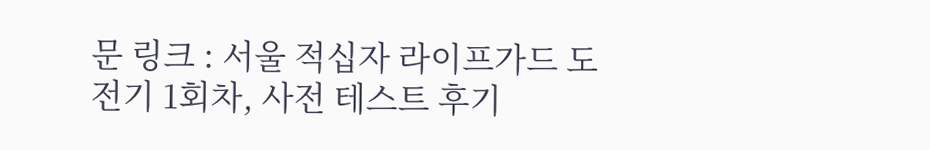문 링크 : 서울 적십자 라이프가드 도전기 1회차, 사전 테스트 후기